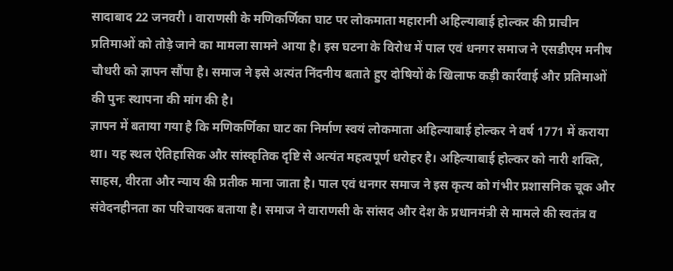सादाबाद 22 जनवरी । वाराणसी के मणिकर्णिका घाट पर लोकमाता महारानी अहिल्याबाई होल्कर की प्राचीन प्रतिमाओं को तोड़े जाने का मामला सामने आया है। इस घटना के विरोध में पाल एवं धनगर समाज ने एसडीएम मनीष चौधरी को ज्ञापन सौंपा है। समाज ने इसे अत्यंत निंदनीय बताते हुए दोषियों के खिलाफ कड़ी कार्रवाई और प्रतिमाओं की पुनः स्थापना की मांग की है।
ज्ञापन में बताया गया है कि मणिकर्णिका घाट का निर्माण स्वयं लोकमाता अहिल्याबाई होल्कर ने वर्ष 1771 में कराया था। यह स्थल ऐतिहासिक और सांस्कृतिक दृष्टि से अत्यंत महत्वपूर्ण धरोहर है। अहिल्याबाई होल्कर को नारी शक्ति, साहस, वीरता और न्याय की प्रतीक माना जाता है। पाल एवं धनगर समाज ने इस कृत्य को गंभीर प्रशासनिक चूक और संवेदनहीनता का परिचायक बताया है। समाज ने वाराणसी के सांसद और देश के प्रधानमंत्री से मामले की स्वतंत्र व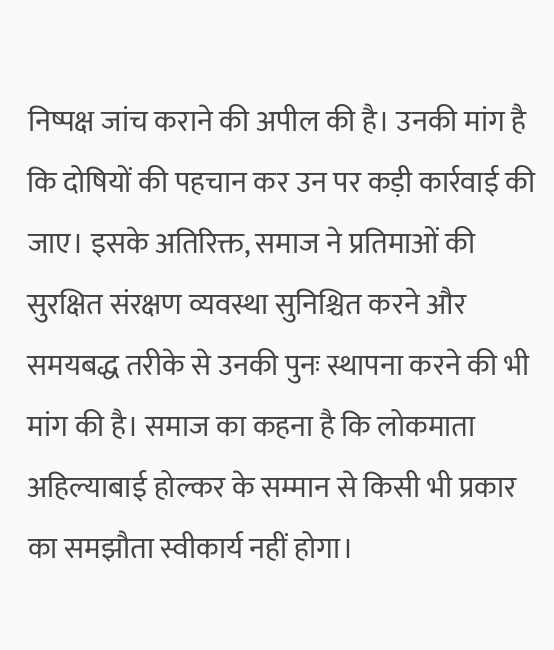निष्पक्ष जांच कराने की अपील की है। उनकी मांग है कि दोषियों की पहचान कर उन पर कड़ी कार्रवाई की जाए। इसके अतिरिक्त, समाज ने प्रतिमाओं की सुरक्षित संरक्षण व्यवस्था सुनिश्चित करने और समयबद्ध तरीके से उनकी पुनः स्थापना करने की भी मांग की है। समाज का कहना है कि लोकमाता अहिल्याबाई होल्कर के सम्मान से किसी भी प्रकार का समझौता स्वीकार्य नहीं होगा।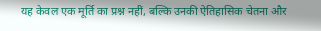यह केवल एक मूर्ति का प्रश्न नहीं, बल्कि उनकी ऐतिहासिक चेतना और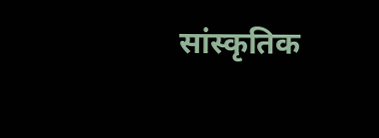सांस्कृतिक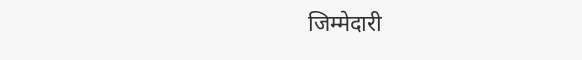जिम्मेदारी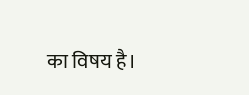का विषय है।